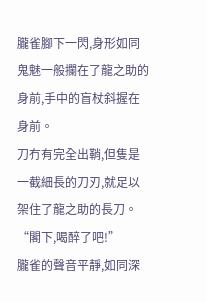朧雀腳下一閃,身形如同鬼魅一般攔在了龍之助的身前,手中的盲杖斜握在身前。
刀冇有完全出鞘,但隻是一截細長的刀刃,就足以架住了龍之助的長刀。
“閣下,喝醉了吧!”
朧雀的聲音平靜,如同深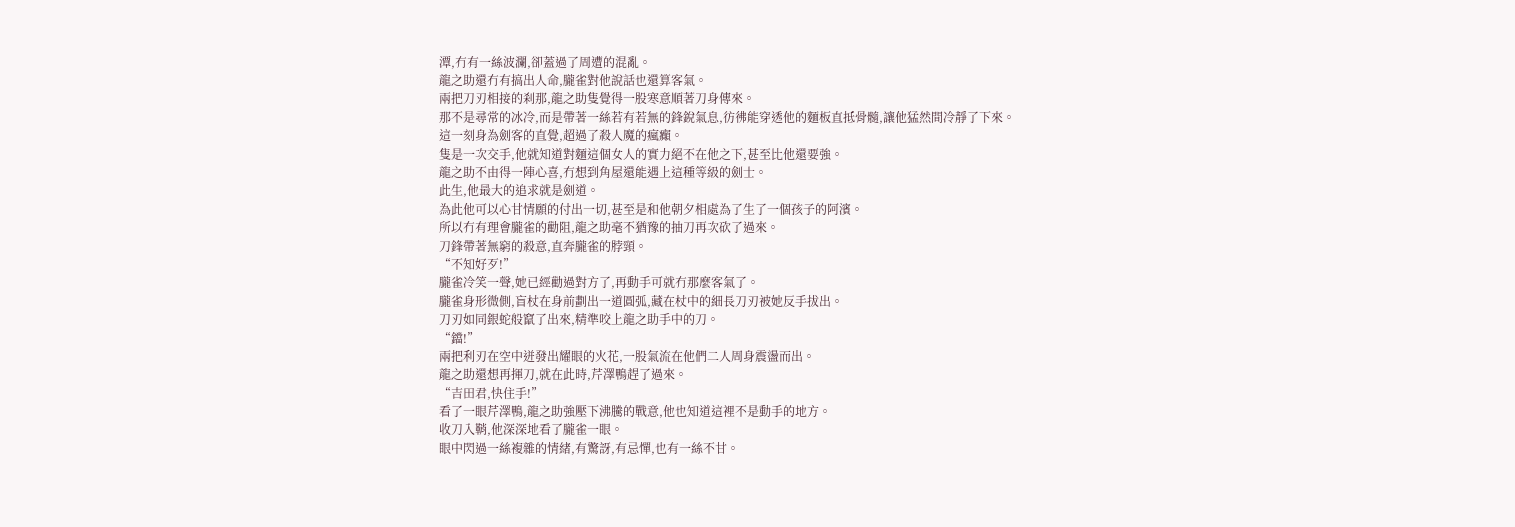潭,冇有一絲波瀾,卻蓋過了周遭的混亂。
龍之助還冇有搞出人命,朧雀對他說話也還算客氣。
兩把刀刃相接的刹那,龍之助隻覺得一股寒意順著刀身傳來。
那不是尋常的冰冷,而是帶著一絲若有若無的鋒銳氣息,彷彿能穿透他的麵板直抵骨髓,讓他猛然間冷靜了下來。
這一刻身為劍客的直覺,超過了殺人魔的瘋癲。
隻是一次交手,他就知道對麵這個女人的實力絕不在他之下,甚至比他還要強。
龍之助不由得一陣心喜,冇想到角屋還能遇上這種等級的劍士。
此生,他最大的追求就是劍道。
為此他可以心甘情願的付出一切,甚至是和他朝夕相處為了生了一個孩子的阿濱。
所以冇有理會朧雀的勸阻,龍之助毫不猶豫的抽刀再次砍了過來。
刀鋒帶著無窮的殺意,直奔朧雀的脖頸。
“不知好歹!”
朧雀冷笑一聲,她已經勸過對方了,再動手可就冇那麼客氣了。
朧雀身形微側,盲杖在身前劃出一道圓弧,藏在杖中的細長刀刃被她反手拔出。
刀刃如同銀蛇般竄了出來,精準咬上龍之助手中的刀。
“鐺!”
兩把利刃在空中迸發出耀眼的火花,一股氣流在他們二人周身震盪而出。
龍之助還想再揮刀,就在此時,芹澤鴨趕了過來。
“吉田君,快住手!”
看了一眼芹澤鴨,龍之助強壓下沸騰的戰意,他也知道這裡不是動手的地方。
收刀入鞘,他深深地看了朧雀一眼。
眼中閃過一絲複雜的情緒,有驚訝,有忌憚,也有一絲不甘。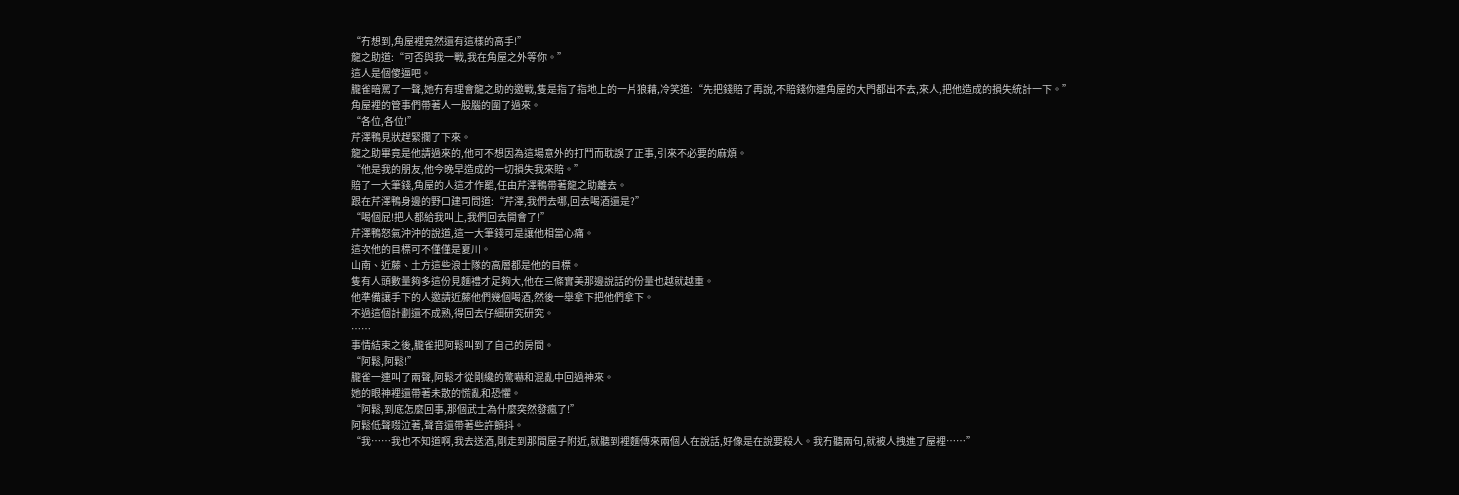“冇想到,角屋裡竟然還有這樣的高手!”
龍之助道:“可否與我一戰,我在角屋之外等你。”
這人是個傻逼吧。
朧雀暗罵了一聲,她冇有理會龍之助的邀戰,隻是指了指地上的一片狼藉,冷笑道:“先把錢賠了再說,不賠錢你連角屋的大門都出不去,來人,把他造成的損失統計一下。”
角屋裡的管事們帶著人一股腦的圍了過來。
“各位,各位!”
芹澤鴨見狀趕緊攔了下來。
龍之助畢竟是他請過來的,他可不想因為這場意外的打鬥而耽誤了正事,引來不必要的麻煩。
“他是我的朋友,他今晚早造成的一切損失我來賠。”
賠了一大筆錢,角屋的人這才作罷,任由芹澤鴨帶著龍之助離去。
跟在芹澤鴨身邊的野口建司問道:“芹澤,我們去哪,回去喝酒還是?”
“喝個屁!把人都給我叫上,我們回去開會了!”
芹澤鴨怒氣沖沖的說道,這一大筆錢可是讓他相當心痛。
這次他的目標可不僅僅是夏川。
山南、近藤、土方這些浪士隊的高層都是他的目標。
隻有人頭數量夠多這份見麵禮才足夠大,他在三條實美那邊說話的份量也越就越重。
他準備讓手下的人邀請近藤他們幾個喝酒,然後一舉拿下把他們拿下。
不過這個計劃還不成熟,得回去仔細研究研究。
……
事情結束之後,朧雀把阿鬆叫到了自己的房間。
“阿鬆,阿鬆!”
朧雀一連叫了兩聲,阿鬆才從剛纔的驚嚇和混亂中回過神來。
她的眼神裡還帶著未散的慌亂和恐懼。
“阿鬆,到底怎麼回事,那個武士為什麼突然發瘋了!”
阿鬆低聲啜泣著,聲音還帶著些許顫抖。
“我……我也不知道啊,我去送酒,剛走到那間屋子附近,就聽到裡麵傳來兩個人在說話,好像是在說要殺人。我冇聽兩句,就被人拽進了屋裡……”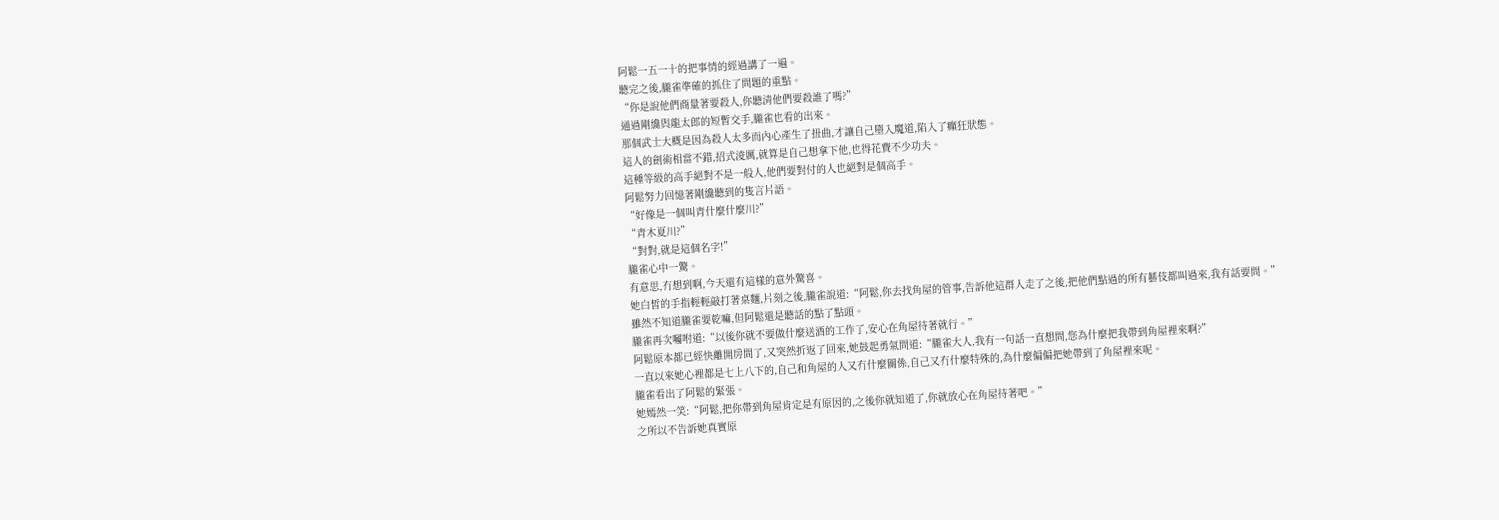阿鬆一五一十的把事情的經過講了一遍。
聽完之後,朧雀準確的抓住了問題的重點。
“你是說他們商量著要殺人,你聽清他們要殺誰了嗎?”
通過剛纔與龍太郎的短暫交手,朧雀也看的出來。
那個武士大概是因為殺人太多而內心產生了扭曲,才讓自己墮入魔道,陷入了癲狂狀態。
這人的劍術相當不錯,招式淩厲,就算是自己想拿下他,也得花費不少功夫。
這種等級的高手絕對不是一般人,他們要對付的人也絕對是個高手。
阿鬆努力回憶著剛纔聽到的隻言片語。
“好像是一個叫青什麼什麼川?”
“青木夏川?”
“對對,就是這個名字!”
朧雀心中一驚。
有意思,冇想到啊,今天還有這樣的意外驚喜。
她白皙的手指輕輕敲打著桌麵,片刻之後,朧雀說道:“阿鬆,你去找角屋的管事,告訴他這群人走了之後,把他們點過的所有藝伎都叫過來,我有話要問。”
雖然不知道朧雀要乾嘛,但阿鬆還是聽話的點了點頭。
朧雀再次囑咐道:“以後你就不要做什麼送酒的工作了,安心在角屋待著就行。”
阿鬆原本都已經快離開房間了,又突然折返了回來,她鼓起勇氣問道:“朧雀大人,我有一句話一直想問,您為什麼把我帶到角屋裡來啊?”
一直以來她心裡都是七上八下的,自己和角屋的人又冇什麼關係,自己又冇什麼特殊的,為什麼偏偏把她帶到了角屋裡來呢。
朧雀看出了阿鬆的緊張。
她嫣然一笑:“阿鬆,把你帶到角屋肯定是有原因的,之後你就知道了,你就放心在角屋待著吧。”
之所以不告訴她真實原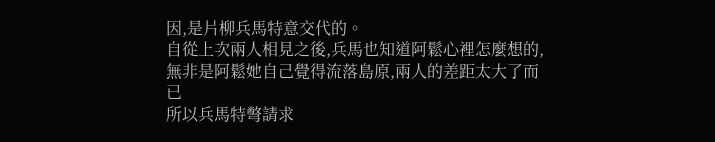因,是片柳兵馬特意交代的。
自從上次兩人相見之後,兵馬也知道阿鬆心裡怎麼想的,無非是阿鬆她自己覺得流落島原,兩人的差距太大了而已
所以兵馬特彆請求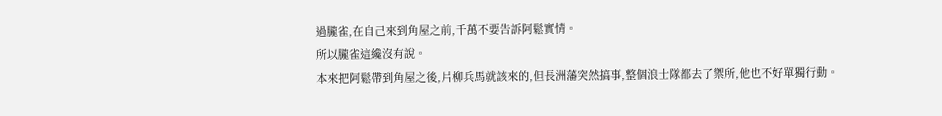過朧雀,在自己來到角屋之前,千萬不要告訴阿鬆實情。
所以朧雀這纔沒有說。
本來把阿鬆帶到角屋之後,片柳兵馬就該來的,但長洲藩突然搞事,整個浪士隊都去了禦所,他也不好單獨行動。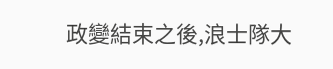政變結束之後,浪士隊大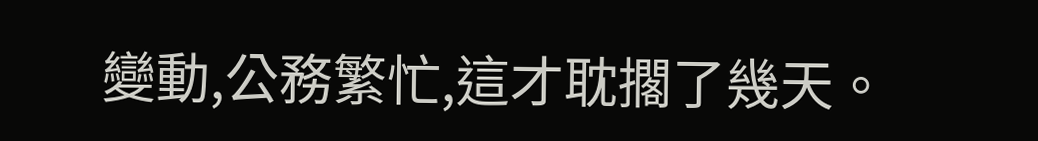變動,公務繁忙,這才耽擱了幾天。